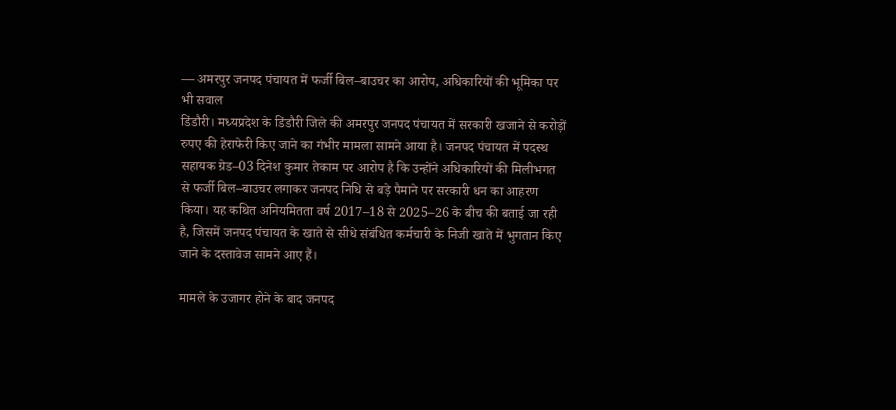— अमरपुर जनपद पंचायत में फर्जी बिल–बाउचर का आरोप, अधिकारियों की भूमिका पर भी सवाल
डिंडौरी। मध्यप्रदेश के डिंडौरी जिले की अमरपुर जनपद पंचायत में सरकारी खजाने से करोड़ों रुपए की हेराफेरी किए जाने का गंभीर मामला सामने आया है। जनपद पंचायत में पदस्थ सहायक ग्रेड–03 दिनेश कुमार तेकाम पर आरोप है कि उन्होंने अधिकारियों की मिलीभगत से फर्जी बिल–बाउचर लगाकर जनपद निधि से बड़े पैमाने पर सरकारी धन का आहरण किया। यह कथित अनियमितता वर्ष 2017–18 से 2025–26 के बीच की बताई जा रही है, जिसमें जनपद पंचायत के खाते से सीधे संबंधित कर्मचारी के निजी खाते में भुगतान किए जाने के दस्तावेज सामने आए हैं।

मामले के उजागर होने के बाद जनपद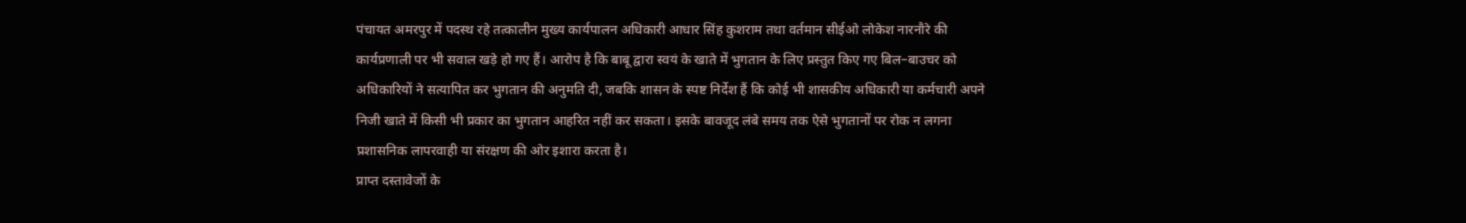पंचायत अमरपुर में पदस्थ रहे तत्कालीन मुख्य कार्यपालन अधिकारी आधार सिंह कुशराम तथा वर्तमान सीईओ लोकेश नारनौरे की कार्यप्रणाली पर भी सवाल खड़े हो गए हैं। आरोप है कि बाबू द्वारा स्वयं के खाते में भुगतान के लिए प्रस्तुत किए गए बिल–बाउचर को अधिकारियों ने सत्यापित कर भुगतान की अनुमति दी, जबकि शासन के स्पष्ट निर्देश हैं कि कोई भी शासकीय अधिकारी या कर्मचारी अपने निजी खाते में किसी भी प्रकार का भुगतान आहरित नहीं कर सकता। इसके बावजूद लंबे समय तक ऐसे भुगतानों पर रोक न लगना प्रशासनिक लापरवाही या संरक्षण की ओर इशारा करता है।
प्राप्त दस्तावेजों के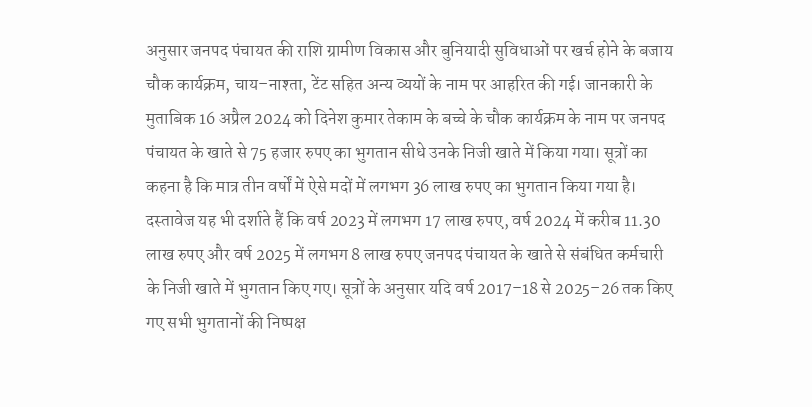अनुसार जनपद पंचायत की राशि ग्रामीण विकास और बुनियादी सुविधाओं पर खर्च होने के बजाय चौक कार्यक्रम, चाय–नाश्ता, टेंट सहित अन्य व्ययों के नाम पर आहरित की गई। जानकारी के मुताबिक 16 अप्रैल 2024 को दिनेश कुमार तेकाम के बच्चे के चौक कार्यक्रम के नाम पर जनपद पंचायत के खाते से 75 हजार रुपए का भुगतान सीधे उनके निजी खाते में किया गया। सूत्रों का कहना है कि मात्र तीन वर्षों में ऐसे मदों में लगभग 36 लाख रुपए का भुगतान किया गया है।
दस्तावेज यह भी दर्शाते हैं कि वर्ष 2023 में लगभग 17 लाख रुपए, वर्ष 2024 में करीब 11.30 लाख रुपए और वर्ष 2025 में लगभग 8 लाख रुपए जनपद पंचायत के खाते से संबंधित कर्मचारी के निजी खाते में भुगतान किए गए। सूत्रों के अनुसार यदि वर्ष 2017–18 से 2025–26 तक किए गए सभी भुगतानों की निष्पक्ष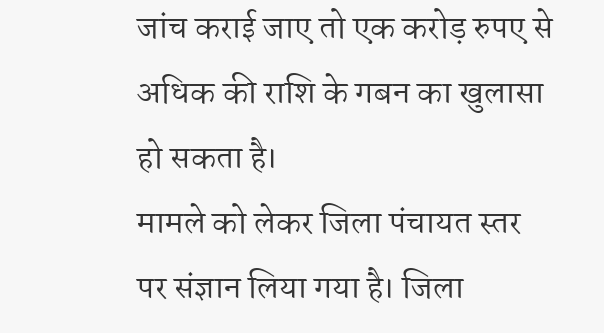जांच कराई जाए तो एक करोड़ रुपए से अधिक की राशि के गबन का खुलासा हो सकता है।
मामले को लेकर जिला पंचायत स्तर पर संज्ञान लिया गया है। जिला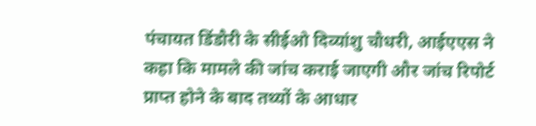पंचायत डिंडौरी के सीईओ दिव्यांशु चौधरी, आईएएस ने कहा कि मामले की जांच कराई जाएगी और जांच रिपोर्ट प्राप्त होने के बाद तथ्यों के आधार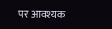पर आवश्यक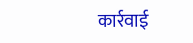कार्रवाई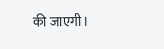की जाएगी।